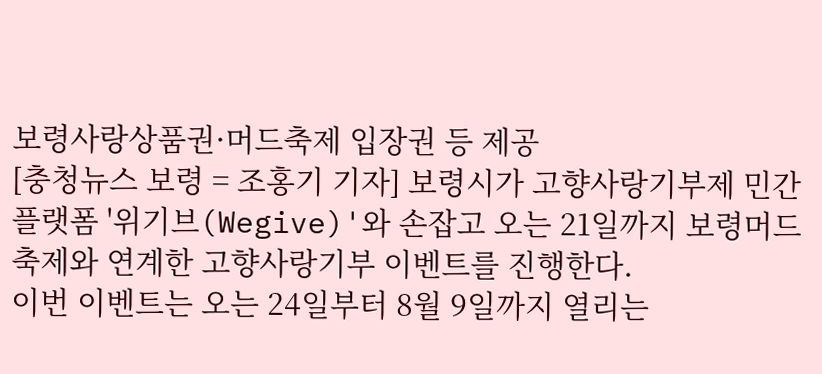보령사랑상품권·머드축제 입장권 등 제공
[충청뉴스 보령 = 조홍기 기자] 보령시가 고향사랑기부제 민간 플랫폼 '위기브(Wegive)'와 손잡고 오는 21일까지 보령머드축제와 연계한 고향사랑기부 이벤트를 진행한다.
이번 이벤트는 오는 24일부터 8월 9일까지 열리는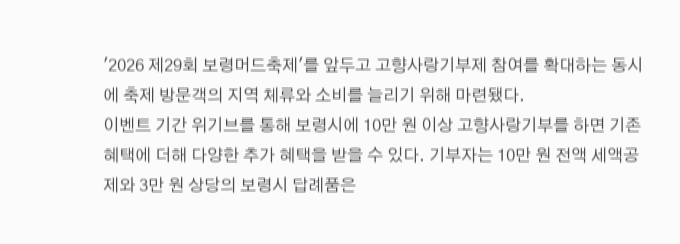'2026 제29회 보령머드축제'를 앞두고 고향사랑기부제 참여를 확대하는 동시에 축제 방문객의 지역 체류와 소비를 늘리기 위해 마련됐다.
이벤트 기간 위기브를 통해 보령시에 10만 원 이상 고향사랑기부를 하면 기존 혜택에 더해 다양한 추가 혜택을 받을 수 있다. 기부자는 10만 원 전액 세액공제와 3만 원 상당의 보령시 답례품은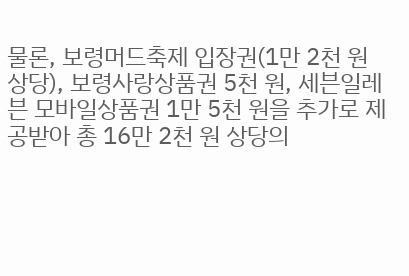물론, 보령머드축제 입장권(1만 2천 원 상당), 보령사랑상품권 5천 원, 세븐일레븐 모바일상품권 1만 5천 원을 추가로 제공받아 총 16만 2천 원 상당의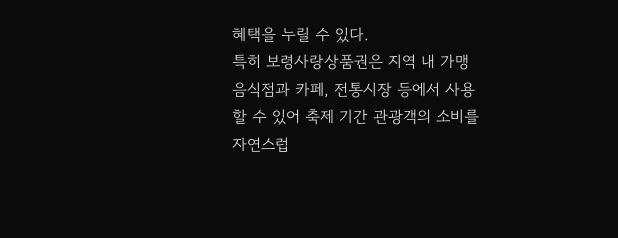혜택을 누릴 수 있다.
특히 보령사랑상품권은 지역 내 가맹 음식점과 카페, 전통시장 등에서 사용할 수 있어 축제 기간 관광객의 소비를 자연스럽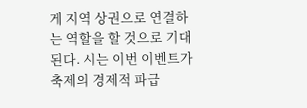게 지역 상권으로 연결하는 역할을 할 것으로 기대된다. 시는 이번 이벤트가 축제의 경제적 파급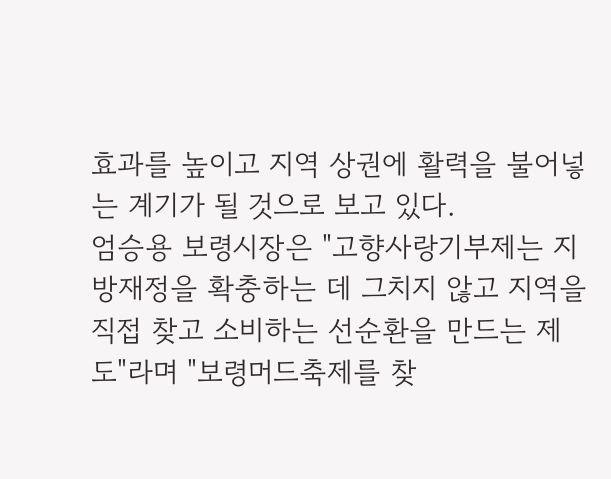효과를 높이고 지역 상권에 활력을 불어넣는 계기가 될 것으로 보고 있다.
엄승용 보령시장은 "고향사랑기부제는 지방재정을 확충하는 데 그치지 않고 지역을 직접 찾고 소비하는 선순환을 만드는 제도"라며 "보령머드축제를 찾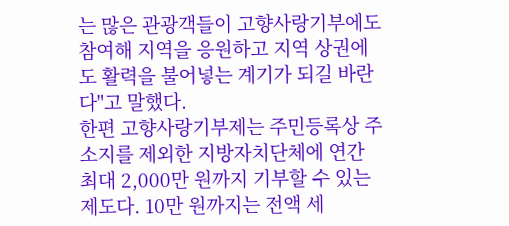는 많은 관광객들이 고향사랑기부에도 참여해 지역을 응원하고 지역 상권에도 활력을 불어넣는 계기가 되길 바란다"고 말했다.
한편 고향사랑기부제는 주민등록상 주소지를 제외한 지방자치단체에 연간 최대 2,000만 원까지 기부할 수 있는 제도다. 10만 원까지는 전액 세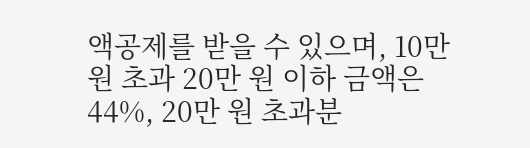액공제를 받을 수 있으며, 10만 원 초과 20만 원 이하 금액은 44%, 20만 원 초과분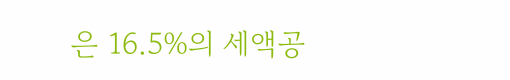은 16.5%의 세액공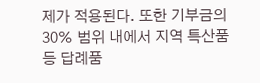제가 적용된다. 또한 기부금의 30% 범위 내에서 지역 특산품 등 답례품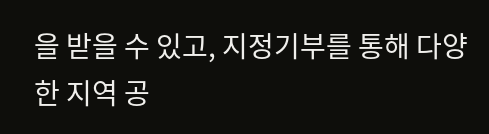을 받을 수 있고, 지정기부를 통해 다양한 지역 공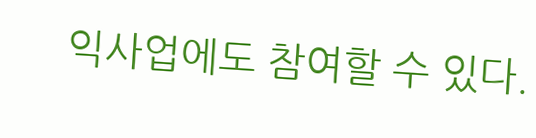익사업에도 참여할 수 있다.